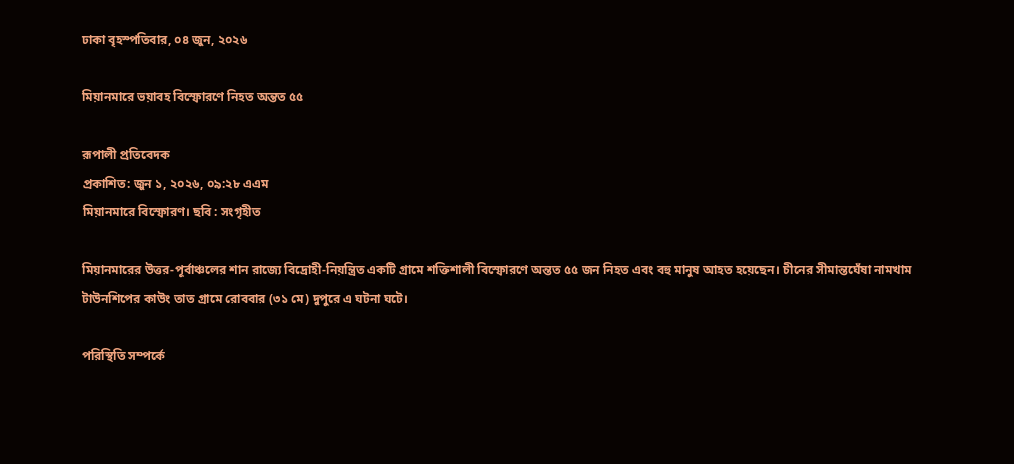ঢাকা বৃহস্পতিবার, ০৪ জুন, ২০২৬

মিয়ানমারে ভয়াবহ বিস্ফোরণে নিহত অন্তত ৫৫

রূপালী প্রতিবেদক
প্রকাশিত: জুন ১, ২০২৬, ০৯:২৮ এএম
মিয়ানমারে বিস্ফোরণ। ছবি : সংগৃহীত

মিয়ানমারের উত্তর-পূর্বাঞ্চলের শান রাজ্যে বিদ্রোহী-নিয়ন্ত্রিত একটি গ্রামে শক্তিশালী বিস্ফোরণে অন্তত ৫৫ জন নিহত এবং বহু মানুষ আহত হয়েছেন। চীনের সীমান্তঘেঁষা নামখাম টাউনশিপের কাউং তাত গ্রামে রোববার (৩১ মে) দুপুরে এ ঘটনা ঘটে।

পরিস্থিতি সম্পর্কে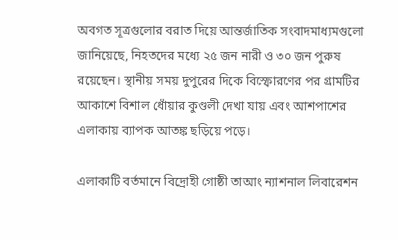অবগত সূত্রগুলোর বরাত দিয়ে আন্তর্জাতিক সংবাদমাধ্যমগুলো জানিয়েছে, নিহতদের মধ্যে ২৫ জন নারী ও ৩০ জন পুরুষ রয়েছেন। স্থানীয় সময় দুপুরের দিকে বিস্ফোরণের পর গ্রামটির আকাশে বিশাল ধোঁয়ার কুণ্ডলী দেখা যায় এবং আশপাশের এলাকায় ব্যাপক আতঙ্ক ছড়িয়ে পড়ে।

এলাকাটি বর্তমানে বিদ্রোহী গোষ্ঠী তাআং ন্যাশনাল লিবারেশন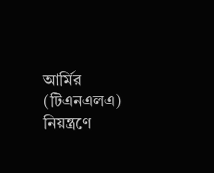আর্মির (টিএনএলএ) নিয়ন্ত্রণে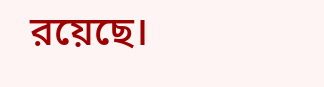রয়েছে।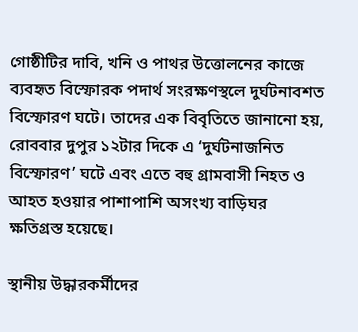গোষ্ঠীটির দাবি, খনি ও পাথর উত্তোলনের কাজে ব্যবহৃত বিস্ফোরক পদার্থ সংরক্ষণস্থলে দুর্ঘটনাবশত বিস্ফোরণ ঘটে। তাদের এক বিবৃতিতে জানানো হয়, রোববার দুপুর ১২টার দিকে এ ‘দুর্ঘটনাজনিত বিস্ফোরণ’ ঘটে এবং এতে বহু গ্রামবাসী নিহত ও আহত হওয়ার পাশাপাশি অসংখ্য বাড়িঘর ক্ষতিগ্রস্ত হয়েছে।

স্থানীয় উদ্ধারকর্মীদের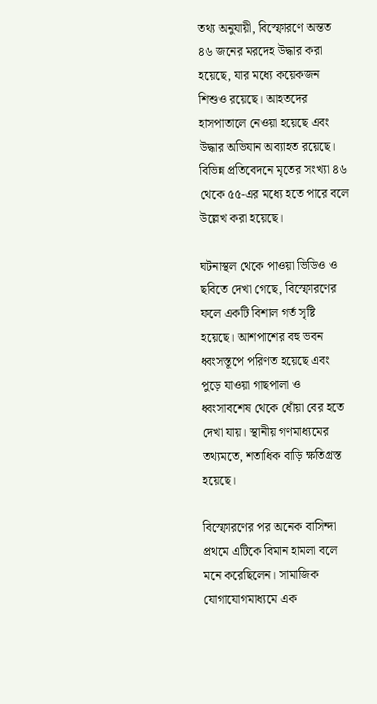তথ্য অনুযায়ী, বিস্ফোরণে অন্তত ৪৬ জনের মরদেহ উদ্ধার করা হয়েছে, যার মধ্যে কয়েকজন শিশুও রয়েছে। আহতদের হাসপাতালে নেওয়া হয়েছে এবং উদ্ধার অভিযান অব্যাহত রয়েছে। বিভিন্ন প্রতিবেদনে মৃতের সংখ্যা ৪৬ থেকে ৫৫-এর মধ্যে হতে পারে বলে উল্লেখ করা হয়েছে।

ঘটনাস্থল থেকে পাওয়া ভিডিও ও ছবিতে দেখা গেছে, বিস্ফোরণের ফলে একটি বিশাল গর্ত সৃষ্টি হয়েছে। আশপাশের বহু ভবন ধ্বংসস্তূপে পরিণত হয়েছে এবং পুড়ে যাওয়া গাছপালা ও ধ্বংসাবশেষ থেকে ধোঁয়া বের হতে দেখা যায়। স্থানীয় গণমাধ্যমের তথ্যমতে, শতাধিক বাড়ি ক্ষতিগ্রস্ত হয়েছে।

বিস্ফোরণের পর অনেক বাসিন্দা প্রথমে এটিকে বিমান হামলা বলে মনে করেছিলেন। সামাজিক যোগাযোগমাধ্যমে এক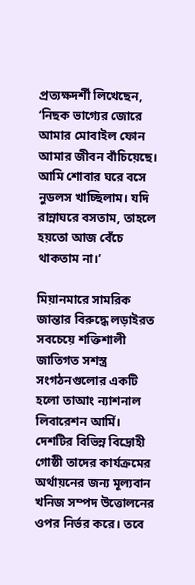প্রত্যক্ষদর্শী লিখেছেন, ‘নিছক ভাগ্যের জোরে আমার মোবাইল ফোন আমার জীবন বাঁচিয়েছে। আমি শোবার ঘরে বসে নুডলস খাচ্ছিলাম। যদি রান্নাঘরে বসতাম, তাহলে হয়তো আজ বেঁচে থাকতাম না।’

মিয়ানমারে সামরিক জান্তার বিরুদ্ধে লড়াইরত সবচেয়ে শক্তিশালী জাতিগত সশস্ত্র সংগঠনগুলোর একটি হলো তাআং ন্যাশনাল লিবারেশন আর্মি। দেশটির বিভিন্ন বিদ্রোহী গোষ্ঠী তাদের কার্যক্রমের অর্থায়নের জন্য মূল্যবান খনিজ সম্পদ উত্তোলনের ওপর নির্ভর করে। তবে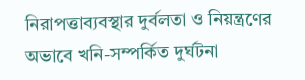নিরাপত্তাব্যবস্থার দুর্বলতা ও নিয়ন্ত্রণের অভাবে খনি-সম্পর্কিত দুর্ঘটনা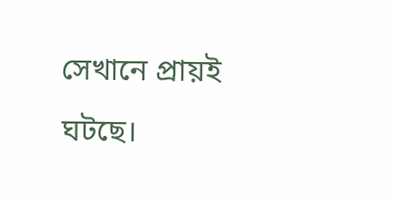সেখানে প্রায়ই ঘটছে।